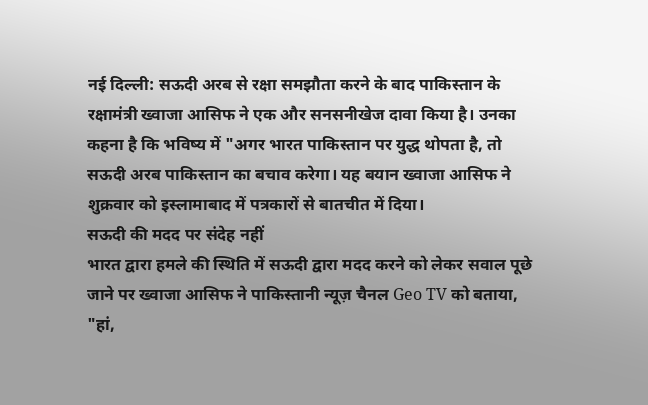नई दिल्ली: सऊदी अरब से रक्षा समझौता करने के बाद पाकिस्तान के रक्षामंत्री ख्वाजा आसिफ ने एक और सनसनीखेज दावा किया है। उनका कहना है कि भविष्य में "अगर भारत पाकिस्तान पर युद्ध थोपता है, तो सऊदी अरब पाकिस्तान का बचाव करेगा। यह बयान ख्वाजा आसिफ ने शुक्रवार को इस्लामाबाद में पत्रकारों से बातचीत में दिया।
सऊदी की मदद पर संदेह नहीं
भारत द्वारा हमले की स्थिति में सऊदी द्वारा मदद करने को लेकर सवाल पूछे जाने पर ख्वाजा आसिफ ने पाकिस्तानी न्यूज़ चैनल Geo TV को बताया, "हां,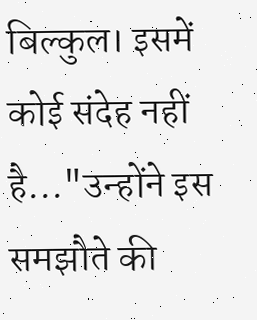बिल्कुल। इसमें कोई संदेह नहीं है..."उन्होंने इस समझौते की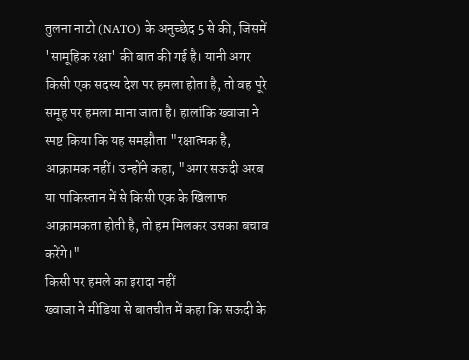तुलना नाटो (NATO) के अनुच्छेद 5 से की, जिसमें 'सामूहिक रक्षा' की बात की गई है। यानी अगर किसी एक सदस्य देश पर हमला होता है, तो वह पूरे समूह पर हमला माना जाता है। हालांकि ख्वाजा ने स्पष्ट किया कि यह समझौता "रक्षात्मक है, आक्रामक नहीं। उन्होंने कहा, "अगर सऊदी अरब या पाकिस्तान में से किसी एक के खिलाफ आक्रामकता होती है, तो हम मिलकर उसका बचाव करेंगे।"
किसी पर हमले का इरादा नहीं
ख्वाजा ने मीडिया से बातचीत में कहा कि सऊदी के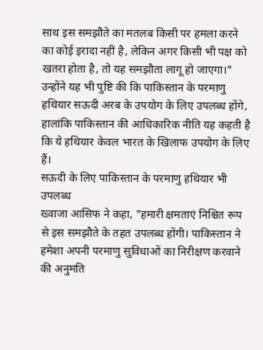साथ इस समझौते का मतलब किसी पर हमला करने का कोई इरादा नहीं है, लेकिन अगर किसी भी पक्ष को खतरा होता है, तो यह समझौता लागू हो जाएगा।" उन्होंने यह भी पुष्टि की कि पाकिस्तान के परमाणु हथियार सऊदी अरब के उपयोग के लिए उपलब्ध होंगे, हालांकि पाकिस्तान की आधिकारिक नीति यह कहती है कि ये हथियार केवल भारत के खिलाफ उपयोग के लिए हैं।
सऊदी के लिए पाकिस्तान के परमाणु हथियार भी उपलब्ध
ख्वाजा आसिफ ने कहा, "हमारी क्षमताएं निश्चित रूप से इस समझौते के तहत उपलब्ध होंगी। पाकिस्तान ने हमेशा अपनी परमाणु सुविधाओं का निरीक्षण करवाने की अनुमति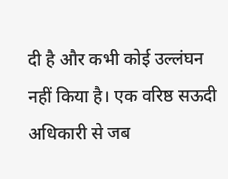दी है और कभी कोई उल्लंघन नहीं किया है। एक वरिष्ठ सऊदी अधिकारी से जब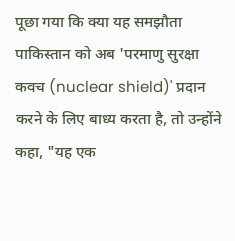पूछा गया कि क्या यह समझौता पाकिस्तान को अब 'परमाणु सुरक्षा कवच (nuclear shield)' प्रदान करने के लिए बाध्य करता है, तो उन्होंने कहा, "यह एक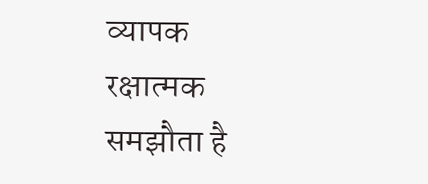व्यापक रक्षात्मक समझौता है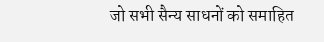जो सभी सैन्य साधनों को समाहित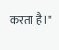करता है।"